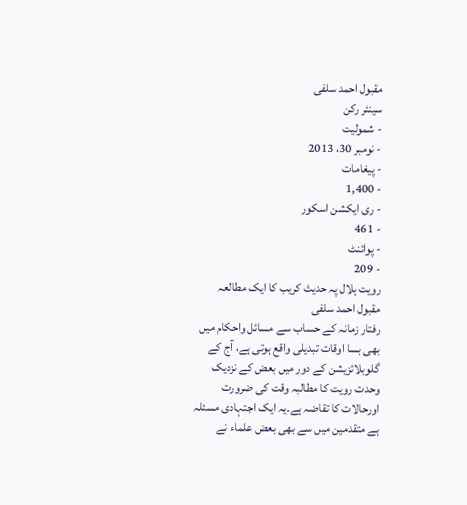مقبول احمد سلفی
سینئر رکن
- شمولیت
- نومبر 30، 2013
- پیغامات
- 1,400
- ری ایکشن اسکور
- 461
- پوائنٹ
- 209
رویت ہلال پہ حدیث کریب کا ایک مطالعہ
مقبول احمد سلفی
رفتار زمانہ کے حساب سے مسائل واحکام میں بھی بسا اوقات تبدیلی واقع ہوتی ہے، آج کے گلوبلائزیشن کے دور میں بعض کے نزدیک وحدت رویت کا مطالبہ وقت کی ضرورت اورحالات کا تقاضہ ہے۔یہ ایک اجتہادی مسئلہ ہے متقدمین میں سے بھی بعض علماء نے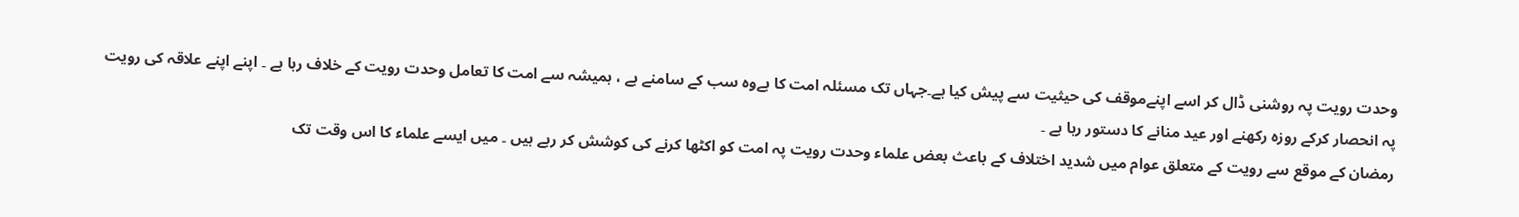وحدت رویت پہ روشنی ڈال کر اسے اپنےموقف کی حیثیت سے پیش کیا ہے۔جہاں تک مسئلہ امت کا ہےوہ سب کے سامنے ہے ، ہمیشہ سے امت کا تعامل وحدت رویت کے خلاف رہا ہے ۔ اپنے اپنے علاقہ کی رویت پہ انحصار کرکے روزہ رکھنے اور عید منانے کا دستور رہا ہے ۔
رمضان کے موقع سے رویت کے متعلق عوام میں شدید اختلاف کے باعث بعض علماء وحدت رویت پہ امت کو اکٹھا کرنے کی کوشش کر رہے ہیں ۔ میں ایسے علماء کا اس وقت تک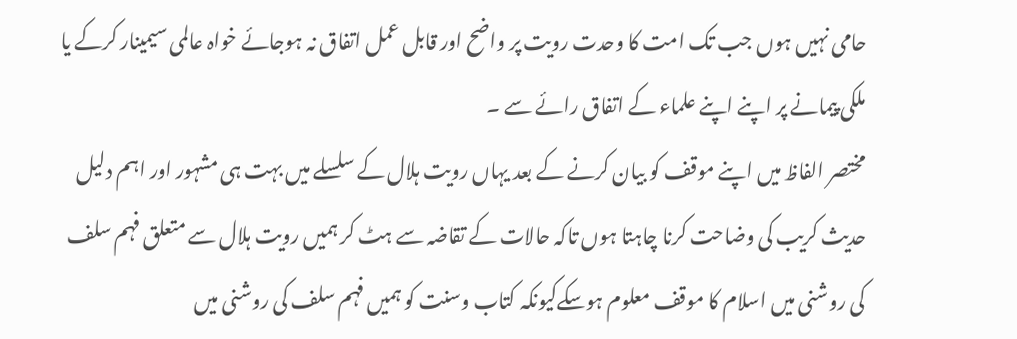حامی نہیں ہوں جب تک امت کا وحدت رویت پر واضح اور قابل عمل اتفاق نہ ہوجائے خواہ عالمی سیمینار کرکے یا ملکی پیمانے پر اپنے اپنے علماء کے اتفاق رائے سے ۔
مختصر الفاظ میں اپنے موقف کو بیان کرنے کے بعد یہاں رویت ہلال کے سلسلے میں بہت ہی مشہور اور اہم دلیل حدیث کریب کی وضاحت کرنا چاہتا ہوں تاکہ حالات کے تقاضہ سے ہٹ کر ہمیں رویت ہلال سے متعلق فہم سلف کی روشنی میں اسلام کا موقف معلوم ہوسکےکیونکہ کتاب وسنت کو ہمیں فہم سلف کی روشنی میں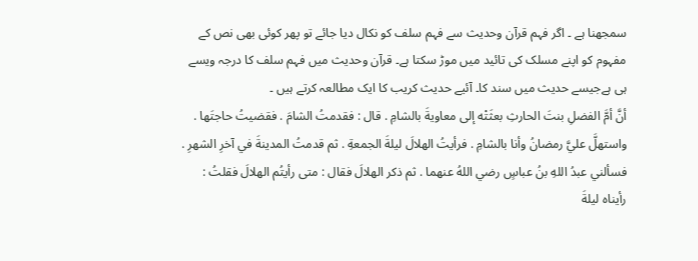سمجھنا ہے ۔ اگر فہم قرآن وحدیث سے فہم سلف کو نکال دیا جائے تو پھر کوئی بھی نص کے مفہوم کو اپنے مسلک کی تائید میں موڑ سکتا ہے۔ قرآن وحدیث میں فہم سلف کا درجہ ویسے ہی ہےجیسے حدیث میں سند کا۔ آئیے حدیث کریب کا ایک مطالعہ کرتے ہیں ۔
أنَّ أمَّ الفضلِ بنتَ الحارثِ بعثَتْه إلى معاويةَ بالشامِ . قال : فقدمتُ الشامَ . فقضيتُ حاجتَها . واستهلَّ عليَّ رمضانُ وأنا بالشامِ . فرأيتُ الهلالَ ليلةَ الجمعةِ . ثم قدمتُ المدينةَ في آخرِ الشهرِ . فسألني عبدُ اللهِ بنُ عباسٍ رضي اللهُ عنهما . ثم ذكر الهلالَ فقال : متى رأيتُم الهلالَ فقلتُ : رأيناه ليلةَ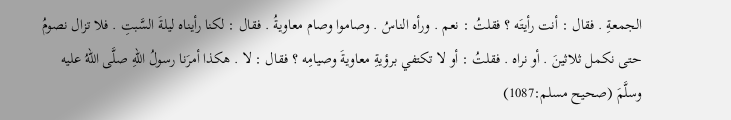الجمعةِ . فقال : أنت رأيتَه ؟ فقلتُ : نعم . ورأه الناسُ . وصاموا وصام معاويةُ . فقال : لكنا رأيناه ليلةَ السَّبتِ . فلا تزال نصومُ حتى نكمل ثلاثينَ . أو نراه . فقلتُ : أو لا تكتفي برؤيةِ معاويةَ وصيامِه ؟ فقال : لا . هكذا أمرَنا رسولُ اللهِ صلَّى اللهُ عليه وسلَّمَ (صحيح مسلم:1087)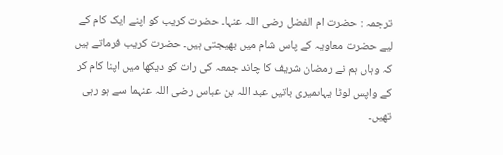ترجمہ : حضرت ام الفضل رضی اللہ عنہا۔ حضرت کریب کو اپنے ایک کام کے لیے حضرت معاویہ کے پاس شام میں بھیجتی ہیں۔ حضرت کریب فرماتے ہیں کہ وہاں ہم نے رمضان شریف کا چاند جمعہ کی رات کو دیکھا میں اپنا کام کر کے واپس لوٹا یہاںمیری باتیں عبد اللہ بن عباس رضی اللہ عنہما سے ہو رہی تھیں۔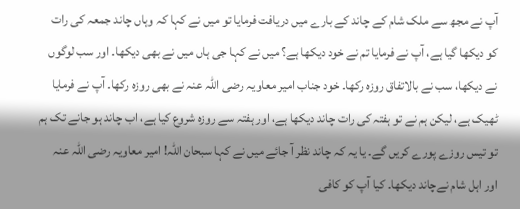آپ نے مجھ سے ملک شام کے چاند کے بارے میں دریافت فرمایا تو میں نے کہا کہ وہاں چاند جمعہ کی رات کو دیکھا گیا ہے، آپ نے فرمایا تم نے خود دیکھا ہے؟ میں نے کہا جی ہاں میں نے بھی دیکھا۔ اور سب لوگوں نے دیکھا، سب نے بالاتفاق روزہ رکھا۔ خود جناب امیر معاویہ رضی اللہ عنہ نے بھی روزہ رکھا۔ آپ نے فرمایا ٹھیک ہے، لیکن ہم نے تو ہفتہ کی رات چاند دیکھا ہے، اور ہفتہ سے روزہ شروع کیا ہے، اب چاند ہو جانے تک ہم تو تیس روزے پورے کریں گے۔ یا یہ کہ چاند نظر آ جائے میں نے کہا سبحان اللہ! امیر معاویہ رضی اللہ عنہ اور اہل شام نےچاند دیکھا۔ کیا آپ کو کافی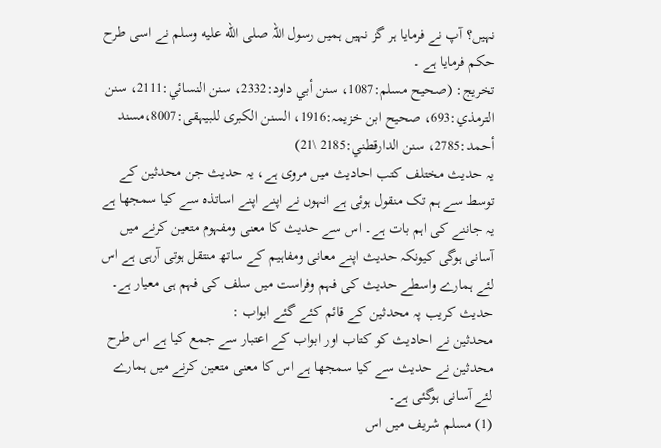نہیں؟ آپ نے فرمایا ہر گز نہیں ہمیں رسول اللہ صلى الله عليه وسلم نے اسی طرح حکم فرمایا ہے ۔
تخریج: (صحيح مسلم:1087، سنن أبي داود:2332، سنن النسائي:2111، سنن الترمذي:693، صحیح ابن خزیمہ:1916، السنن الکبری للبیہقی:8007،مسند أحمد:2785، سنن الدارقطني:2185 \21)
یہ حدیث مختلف کتب احادیث میں مروی ہے، یہ حدیث جن محدثین کے توسط سے ہم تک منقول ہوئی ہے انہوں نے اپنے اپنے اساتذہ سے کیا سمجھا ہے یہ جاننے کی اہم بات ہے۔ اس سے حدیث کا معنی ومفہوم متعین کرنے میں آسانی ہوگی کیونکہ حدیث اپنے معانی ومفاہیم کے ساتھ منتقل ہوتی آرہی ہے اس لئے ہمارے واسطے حدیث کی فہم وفراست میں سلف کی فہم ہی معیار ہے۔
حدیث کریب پہ محدثین کے قائم کئے گئے ابواب :
محدثین نے احادیث کو کتاب اور ابواب کے اعتبار سے جمع کیا ہے اس طرح محدثین نے حدیث سے کیا سمجھا ہے اس کا معنی متعین کرنے میں ہمارے لئے آسانی ہوگئی ہے۔
(1) مسلم شریف میں اس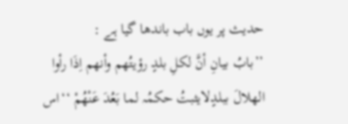حدیث پر یوں باب باندھا گیا ہے :
’’بابُ بیانِ أنَّ لکلِ بلدٍ رؤیتُھم وأنھم اِذَا رأوا الھلالَ ببلدٍلایثبتُ حکمُہ لما بَعُدَ عَنْھُمْ ‘‘اس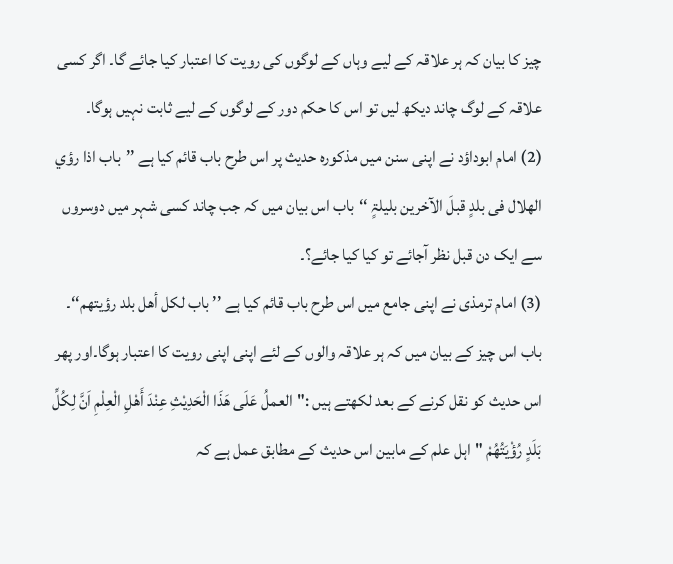چیز کا بیان کہ ہر علاقہ کے لیے وہاں کے لوگوں کی رویت کا اعتبار کیا جائے گا۔ اگر کسی علاقہ کے لوگ چاند دیکھ لیں تو اس کا حکم دور کے لوگوں کے لیے ثابت نہیں ہوگا۔
(2) امام ابوداؤد نے اپنی سنن میں مذکورہ حدیث پر اس طرح باب قائم کیا ہے ’’باب اذا رؤي الھلال فی بلدٍ قبلَ الآخرین بلیلۃٍ ‘‘باب اس بیان میں کہ جب چاند کسی شہر میں دوسروں سے ایک دن قبل نظر آجائے تو کیا کیا جائے؟۔
(3) امام ترمذی نے اپنی جامع میں اس طرح باب قائم کیا ہے ’’ باب لکل أھل بلد رؤیتھم‘‘۔ باب اس چیز کے بیان میں کہ ہر علاقہ والوں کے لئے اپنی اپنی رویت کا اعتبار ہوگا۔اور پھر اس حدیث کو نقل کرنے کے بعد لکھتے ہیں :"العملُ عَلَی ھَذَا الْحَدِیْثِ عِنْدَ أَھْلِ الْعِلْمِ اَنَّ لِکُلِّ بَلَدٍ رُؤْیَتُھُمْ "اہل علم کے مابین اس حدیث کے مطابق عمل ہے کہ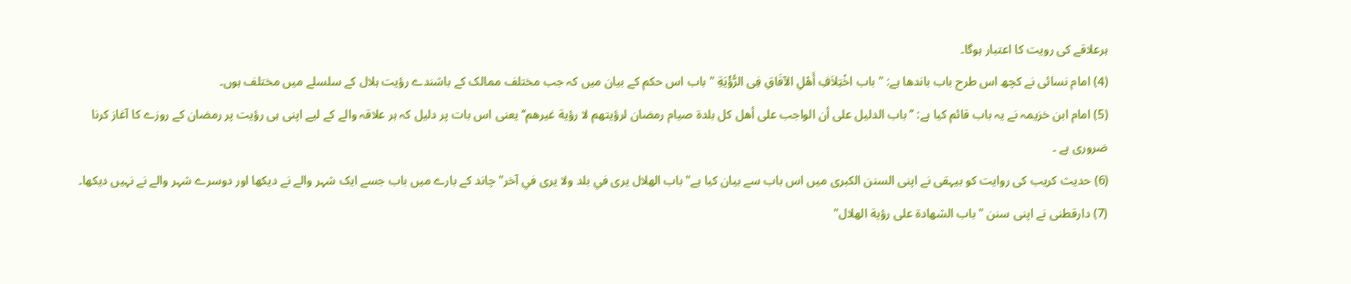ہرعلاقے کی رویت کا اعتبار ہوگا۔
(4) امام نسائی نے کچھ اس طرح باب باندھا ہے: "باب اخْتِلاَفِ أَهْلِ الآفَاقِ فِى الرُّؤْيَةِ "باب اس حکم کے بیان میں کہ جب مختلف ممالک کے باشندے رؤیت ہلال کے سلسلے میں مختلف ہوں۔
(5) امام ابن خزیمہ نے یہ باب قائم کیا ہے: ’’ باب الدليل على أن الواجب على أهل كل بلدة صيام رمضان لرؤيتهم لا رؤية غيرهم‘‘ یعنی اس بات پر دلیل کہ ہر علاقہ والے کے لیے اپنی ہی رؤیت پر رمضان کے روزے کا آغاز کرنا ضروری ہے ۔
(6) حدیث کریب کی روایت کو بیہقی نے اپنی السنن الکبری میں اس باب سے بیان کیا ہے" باب الهلال يرى في بلد ولا يرى في آخر" چاند کے بارے میں باب جسے ایک شہر والے نے دیکھا اور دوسرے شہر والے نے نہیں دیکھا۔
(7) دارقطنی نے اپنی سنن "باب الشهادة على رؤية الهلال"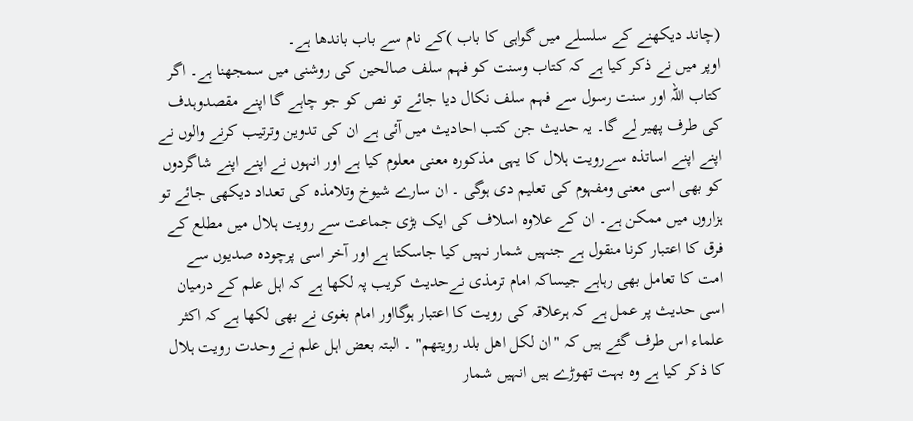(چاند دیکھنے کے سلسلے میں گواہی کا باب )کے نام سے باب باندھا ہے۔
اوپر میں نے ذکر کیا ہے کہ کتاب وسنت کو فہم سلف صالحین کی روشنی میں سمجھنا ہے۔ اگر کتاب اللہ اور سنت رسول سے فہم سلف نکال دیا جائے تو نص کو جو چاہے گا اپنے مقصدوہدف کی طرف پھیر لے گا۔ یہ حدیث جن کتب احادیث میں آئی ہے ان کی تدوین وترتیب کرنے والوں نے اپنے اپنے اساتذہ سےرویت ہلال کا یہی مذکورہ معنی معلوم کیا ہے اور انہوں نے اپنے اپنے شاگردوں کو بھی اسی معنی ومفہوم کی تعلیم دی ہوگی ۔ ان سارے شیوخ وتلامذہ کی تعداد دیکھی جائے تو ہزاروں میں ممکن ہے۔ ان کے علاوہ اسلاف کی ایک بڑی جماعت سے رویت ہلال میں مطلع کے فرق کا اعتبار کرنا منقول ہے جنہیں شمار نہیں کیا جاسکتا ہے اور آخر اسی پرچودہ صدیوں سے امت کا تعامل بھی رہاہے جیساکہ امام ترمذی نےحدیث کریب پہ لکھا ہے کہ اہل علم کے درمیان اسی حدیث پر عمل ہے کہ ہرعلاقہ کی رویت کا اعتبار ہوگااور امام بغوی نے بھی لکھا ہے کہ اکثر علماء اس طرف گئے ہیں کہ "ان لکل اھل بلد رویتھم" ۔ البتہ بعض اہل علم نے وحدت رویت ہلال کا ذکر کیا ہے وہ بہت تھوڑے ہیں انہیں شمار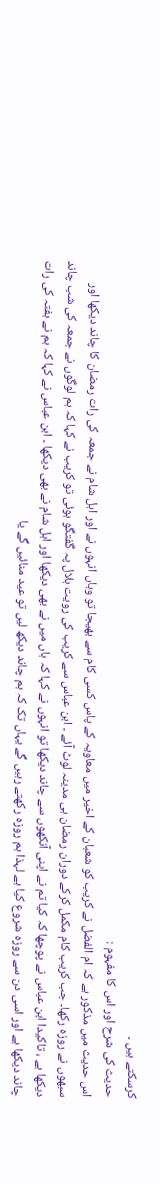کرسکتے ہیں ۔
حدیث کی شرح اور اس کا مفہوم :
اس حدیث میں مذکور ہے کہ ام الفضل نے کریب کو شعبان کے اخیر میں معاویہ کے پاس کسی کام سے بھیجا تو وہاں انہوں نے اور اہل شام نے جمعہ کی رات رمضان کا چاند دیکھا اور سبھوں نے روزہ رکھا۔ جب کریب کام مکمل کرکے دوران رمضان ہی مدینہ لوٹ آئے ۔ ابن عباس سے کریب کی رویت ہلال پہ گفتگو ہوئی تو کریب نے کہا کہ ہم لوگوں نے جمعہ کی شب چاند دیکھا ہے ، تاکیدا ابن عباس نے پوچھا کہ کیا تم نے اپنی آنکھوں سے چاند دیکھا تو انہوں نے کہا کہ ہاں میں نے بھی دیکھا اور اہل شام نے بھی دیکھا ۔ ابن عباس نے کہا کہ ہم نے ہفتہ کی رات چاند دیکھا ہے اور اسی دن سے روزہ شروع کیا ہے لہذا ہم روزہ رکھتے رہیں گے یہاں تک کہ ہم چاند دیکھ لیں تو عید منائیں گے یا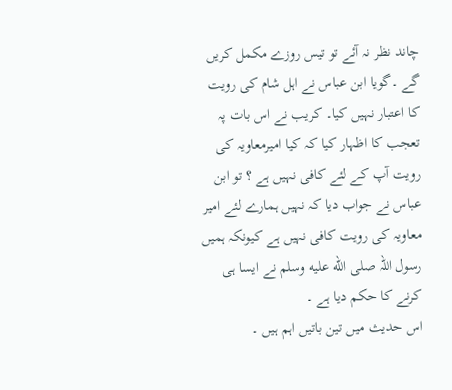چاند نظر نہ آئے تو تیس روزے مکمل کریں گے ۔گویا ابن عباس نے اہل شام کی رویت کا اعتبار نہیں کیا۔ کریب نے اس بات پہ تعجب کا اظہار کیا کہ کیا امیرمعاویہ کی رویت آپ کے لئے کافی نہیں ہے ؟ تو ابن عباس نے جواب دیا کہ نہیں ہمارے لئے امیر معاویہ کی رویت کافی نہیں ہے کیونکہ ہمیں رسول اللہ صلى الله عليه وسلم نے ایسا ہی کرنے کا حکم دیا ہے ۔
اس حدیث میں تین باتیں اہم ہیں ۔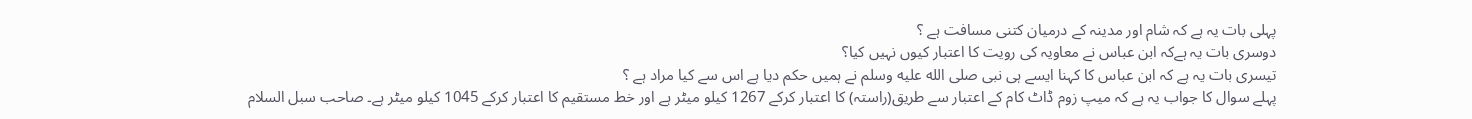پہلی بات یہ ہے کہ شام اور مدینہ کے درمیان کتنی مسافت ہے ؟
دوسری بات یہ ہےکہ ابن عباس نے معاویہ کی رویت کا اعتبار کیوں نہیں کیا؟
تیسری بات یہ ہے کہ ابن عباس کا کہنا ایسے ہی نبی صلى الله عليه وسلم نے ہمیں حکم دیا ہے اس سے کیا مراد ہے ؟
پہلے سوال کا جواب یہ ہے کہ میپ زوم ڈاٹ کام کے اعتبار سے طریق(راستہ) کا اعتبار کرکے 1267 کیلو میٹر ہے اور خط مستقیم کا اعتبار کرکے 1045 کیلو میٹر ہے۔ صاحب سبل السلام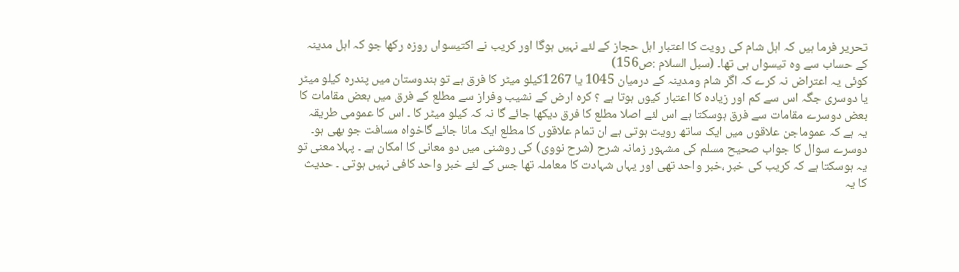تحریر فرما ہیں کہ اہل شام کی رویت کا اعتبار اہل حجاز کے لئے نہیں ہوگا اور کریب نے اکتیسواں روزہ رکھا جو کہ اہل مدینہ کے حساب سے وہ تیسواں ہی تھا۔ (سبل السلام :ص156)
کوئی یہ اعتراض نہ کرے کہ اگر شام ومدینہ کے درمیان 1045 یا 1267کیلو میٹر کا فرق ہے تو ہندوستان میں پندرہ کیلو میٹر یا دوسری جگہ اس سے کم اور زیادہ کا اعتبار کیوں ہوتا ہے ؟ کرہ ارض کے نشیب وفراز سے مطلع کے فرق میں بعض مقامات کا بعض دوسرے مقامات سے فرق ہوسکتا ہے اس لئے اصلا مطلع کا فرق دیکھا جائے گا نہ کہ کیلو میٹر کا ۔ اس کا عمومی طریقہ یہ ہے کہ عموماجن علاقوں میں ایک ساتھ رویت ہوتی ہے ان تمام علاقوں کا مطلع ایک مانا جائے گاخواہ مسافت جو بھی ہو۔
دوسرے سوال کا جواب صحیح مسلم کی مشہور زمانہ شرح (شرح نووی) کی روشنی میں دو معانی کا امکان ہے ۔ پہلا معنی تو یہ ہوسکتا ہے کہ کریب کی خبر ،خبر واحد تھی اور یہاں شہادت کا معاملہ تھا جس کے لئے خبر واحد کافی نہیں ہوتی ۔ حدیث کا یہ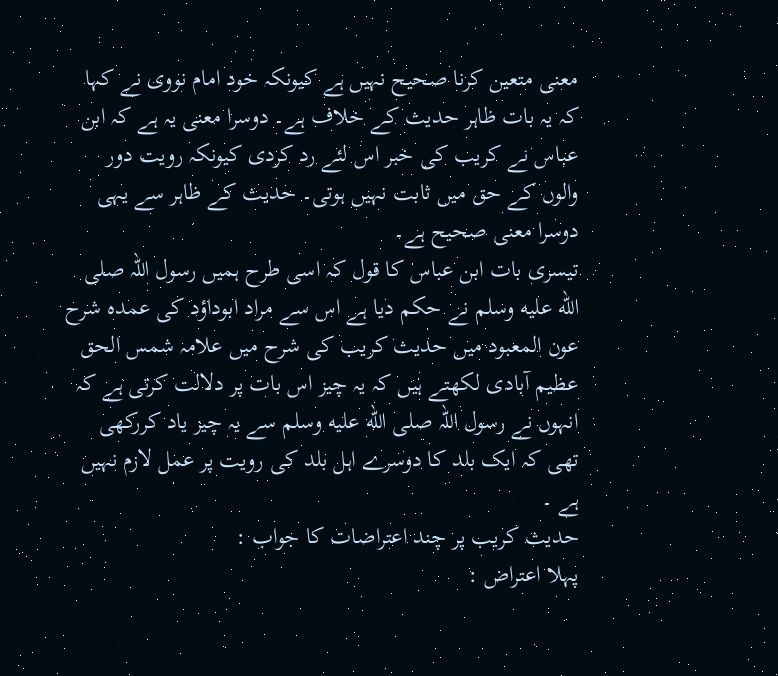معنی متعین کرنا صحیح نہیں ہے کیونکہ خود امام نووی نے کہا کہ یہ بات ظاہر حدیث کے خلاف ہے۔ دوسرا معنی یہ ہے کہ ابن عباس نے کریب کی خبر اس لئے رد کردی کیونکہ رویت دور والوں کے حق میں ثابت نہیں ہوتی۔ حدیث کے ظاہر سے یہی دوسرا معنی صحیح ہے۔
تیسری بات ابن عباس کا قول کہ اسی طرح ہمیں رسول اللہ صلى الله عليه وسلم نے حکم دیا ہے اس سے مراد ابوداؤد کی عمدہ شرح عون المعبود میں حدیث کریب کی شرح میں علامہ شمس الحق عظیم آبادی لکھتے ہیں کہ یہ چیز اس بات پر دلالت کرتی ہے کہ انہوں نے رسول اللہ صلى الله عليه وسلم سے یہ چیز یاد کررکھی تھی کہ ایک بلد کا دوسرے اہل بلد کی رویت پر عمل لازم نہیں ہے ۔
حدیث کریب پر چند اعتراضات کا جواب :
پہلا اعتراض :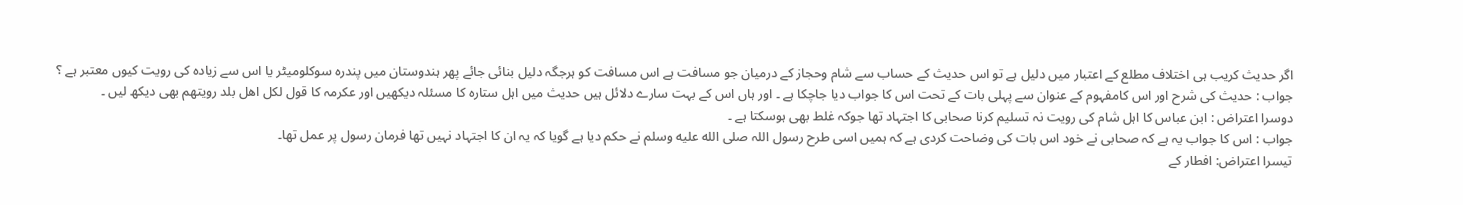اگر حدیث کریب ہی اختلاف مطلع کے اعتبار میں دلیل ہے تو اس حدیث کے حساب سے شام وحجاز کے درمیان جو مسافت ہے اس مسافت کو ہرجگہ دلیل بنائی جائے پھر ہندوستان میں پندرہ سوکلومیٹر یا اس سے زیادہ کی رویت کیوں معتبر ہے ؟
جواب : حدیث کی شرح اور اس کامفہوم کے عنوان سے پہلی بات کے تحت اس کا جواب دیا جاچکا ہے ۔ اور ہاں اس کے بہت سارے دلائل ہیں حدیث میں اہل ستارہ کا مسئلہ دیکھیں اور عکرمہ کا قول لکل اھل بلد رویتھم بھی دیکھ لیں ۔
دوسرا اعتراض : ابن عباس کا اہل شام کی رویت نہ تسلیم کرنا صحابی کا اجتہاد تھا جوکہ غلط بھی ہوسکتا ہے ۔
جواب : اس کا جواب یہ ہے کہ صحابی نے خود اس بات کی وضاحت کردی ہے کہ ہمیں اسی طرح رسول اللہ صلى الله عليه وسلم نے حکم دیا ہے گویا کہ یہ ان کا اجتہاد نہیں تھا فرمان رسول پر عمل تھا۔
تیسرا اعتراض: افطار کے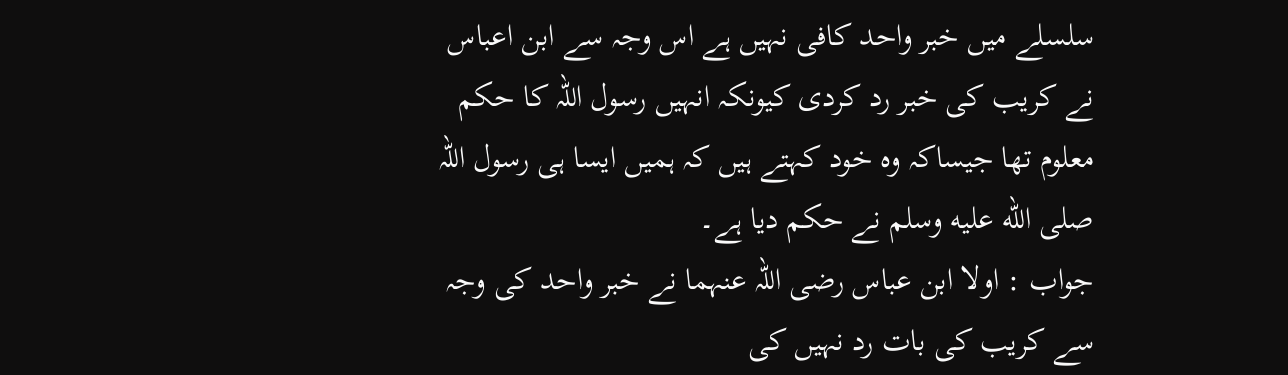سلسلے میں خبر واحد کافی نہیں ہے اس وجہ سے ابن اعباس نے کریب کی خبر رد کردی کیونکہ انہیں رسول اللہ کا حکم معلوم تھا جیساکہ وہ خود کہتے ہیں کہ ہمیں ایسا ہی رسول اللہ صلى الله عليه وسلم نے حکم دیا ہے۔
جواب : اولا ابن عباس رضی اللہ عنہما نے خبر واحد کی وجہ سے کریب کی بات رد نہیں کی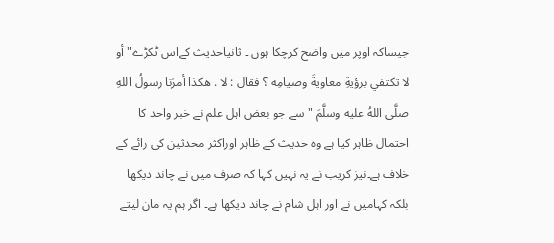جیساکہ اوپر میں واضح کرچکا ہوں ۔ ثانیاحدیث کےاس ٹکڑے" أو لا تكتفي برؤيةِ معاويةَ وصيامِه ؟ فقال : لا . هكذا أمرَنا رسولُ اللهِ صلَّى اللهُ عليه وسلَّمَ "سے جو بعض اہل علم نے خبر واحد کا احتمال ظاہر کیا ہے وہ حدیث کے ظاہر اوراکثر محدثین کی رائے کے خلاف ہے۔نیز کریب نے یہ نہیں کہا کہ صرف میں نے چاند دیکھا بلکہ کہامیں نے اور اہل شام نے چاند دیکھا ہے۔ اگر ہم یہ مان لیتے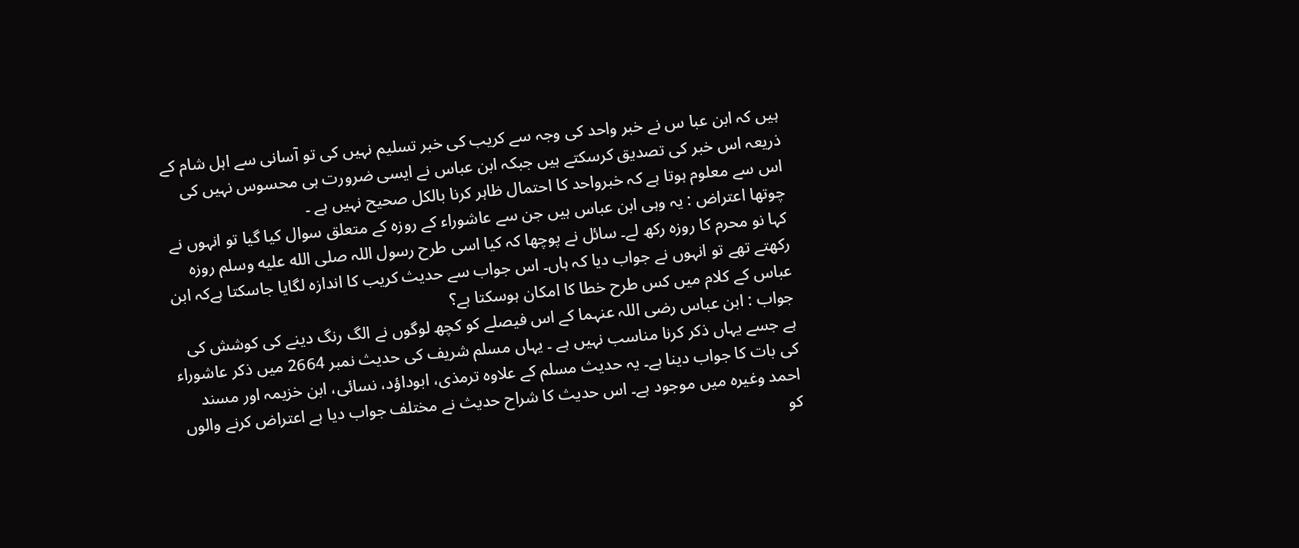ہیں کہ ابن عبا س نے خبر واحد کی وجہ سے کریب کی خبر تسلیم نہیں کی تو آسانی سے اہل شام کے ذریعہ اس خبر کی تصدیق کرسکتے ہیں جبکہ ابن عباس نے ایسی ضرورت ہی محسوس نہیں کی اس سے معلوم ہوتا ہے کہ خبرواحد کا احتمال ظاہر کرنا بالکل صحیح نہیں ہے ۔
چوتھا اعتراض : یہ وہی ابن عباس ہیں جن سے عاشوراء کے روزہ کے متعلق سوال کیا گیا تو انہوں نے کہا نو محرم کا روزہ رکھ لے۔ سائل نے پوچھا کہ کیا اسی طرح رسول اللہ صلى الله عليه وسلم روزہ رکھتے تھے تو انہوں نے جواب دیا کہ ہاں۔ اس جواب سے حدیث کریب کا اندازہ لگایا جاسکتا ہےکہ ابن عباس کے کلام میں کس طرح خطا کا امکان ہوسکتا ہے؟
جواب : ابن عباس رضی اللہ عنہما کے اس فیصلے کو کچھ لوگوں نے الگ رنگ دینے کی کوشش کی ہے جسے یہاں ذکر کرنا مناسب نہیں ہے ۔ یہاں مسلم شریف کی حدیث نمبر 2664 میں ذکر عاشوراء کی بات کا جواب دینا ہے۔ یہ حدیث مسلم کے علاوہ ترمذی، ابوداؤد، نسائی، ابن خزیمہ اور مسند احمد وغیرہ میں موجود ہے۔ اس حدیث کا شراح حدیث نے مختلف جواب دیا ہے اعتراض کرنے والوں کو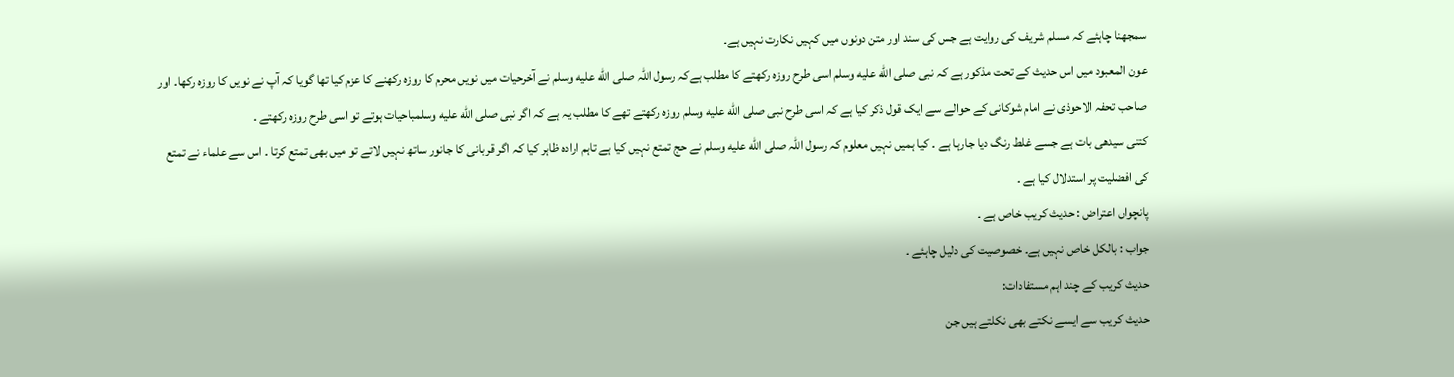سمجھنا چاہئے کہ مسلم شریف کی روایت ہے جس کی سند اور متن دونوں میں کہیں نکارت نہیں ہے۔
عون المعبود میں اس حدیث کے تحت مذکور ہے کہ نبی صلى الله عليه وسلم اسی طرح روزہ رکھتے کا مطلب ہےکہ رسول اللہ صلى الله عليه وسلم نے آخرحیات میں نویں محرم کا روزہ رکھنے کا عزم کیا تھا گویا کہ آپ نے نویں کا روزہ رکھا۔ اور صاحب تحفہ الاحوذی نے امام شوکانی کے حوالے سے ایک قول ذکر کیا ہے کہ اسی طرح نبی صلى الله عليه وسلم روزہ رکھتے تھے کا مطلب یہ ہے کہ اگر نبی صلى الله عليه وسلمباحیات ہوتے تو اسی طرح روزہ رکھتے ۔
کتنی سیدھی بات ہے جسے غلط رنگ دیا جارہا ہے ۔ کیا ہمیں نہیں معلوم کہ رسول اللہ صلى الله عليه وسلم نے حج تمتع نہیں کیا ہے تاہم ارادہ ظاہر کیا کہ اگر قربانی کا جانور ساتھ نہیں لاتے تو میں بھی تمتع کرتا ۔ اس سے علماء نے تمتع کی افضلیت پر استدلال کیا ہے ۔
پانچواں اعتراض : حدیث کریب خاص ہے ۔
جواب : بالکل خاص نہیں ہے۔ خصوصیت کی دلیل چاہئے ۔
حدیث کریب کے چند اہم مستفادات:
حدیث کریب سے ایسے نکتے بھی نکلتے ہیں جن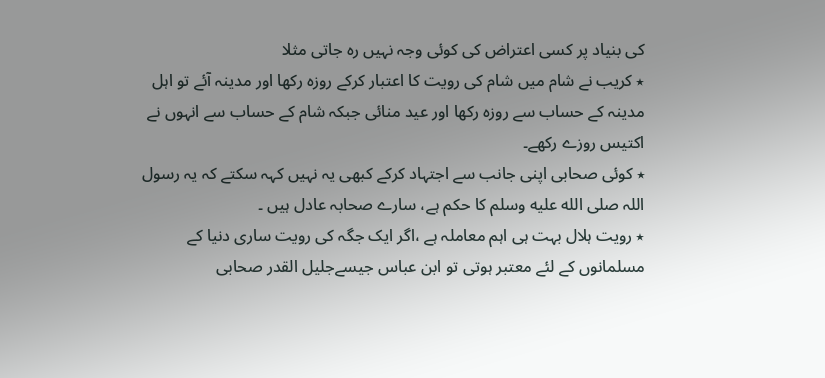کی بنیاد پر کسی اعتراض کی کوئی وجہ نہیں رہ جاتی مثلا
٭ کریب نے شام میں شام کی رویت کا اعتبار کرکے روزہ رکھا اور مدینہ آئے تو اہل مدینہ کے حساب سے روزہ رکھا اور عید منائی جبکہ شام کے حساب سے انہوں نے اکتیس روزے رکھے۔
٭ کوئی صحابی اپنی جانب سے اجتہاد کرکے کبھی یہ نہیں کہہ سکتے کہ یہ رسول اللہ صلى الله عليه وسلم کا حکم ہے، سارے صحابہ عادل ہیں ۔
٭ رویت ہلال بہت ہی اہم معاملہ ہے ،اگر ایک جگہ کی رویت ساری دنیا کے مسلمانوں کے لئے معتبر ہوتی تو ابن عباس جیسےجلیل القدر صحابی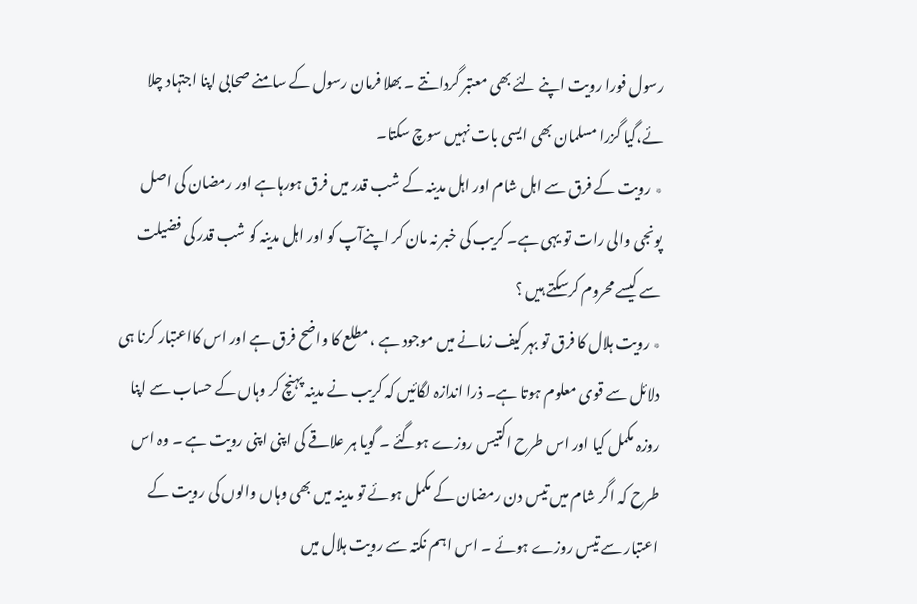رسول فورا رویت اپنے لئے بھی معتبر گردانتے ۔ بھلا فرمان رسول کے سامنے صحابی اپنا اجتہاد چلا ئے،گیا گزرا مسلمان بھی ایسی بات نہیں سوچ سکتا۔
٭ رویت کے فرق سے اہل شام اور اہل مدینہ کے شب قدر میں فرق ہورہاہے اور رمضان کی اصل پونجی والی رات تو یہی ہے۔ کریب کی خبر نہ مان کر اپنےآپ کو اور اہل مدینہ کو شب قدر کی فضیلت سے کیسے محروم کرسکتے ہیں ؟
٭ رویت ہلال کا فرق تو بہر کیف زمانے میں موجود ہے ، مطلع کا واضح فرق ہے اور اس کااعتبار کرنا ہی دلائل سے قوی معلوم ہوتا ہے۔ ذرا اندازہ لگائیں کہ کریب نے مدینہ پہنچ کر وہاں کے حساب سے اپنا روزہ مکمل کیا اور اس طرح اکتیس روزے ہوگئے ۔ گویا ہر علاقے کی اپنی اپنی رویت ہے ۔ وہ اس طرح کہ اگر شام میں تیس دن رمضان کے مکمل ہوئے تو مدینہ میں بھی وہاں والوں کی رویت کے اعتبار سے تیس روزے ہوئے ۔ اس اہم نکتہ سے رویت ہلال میں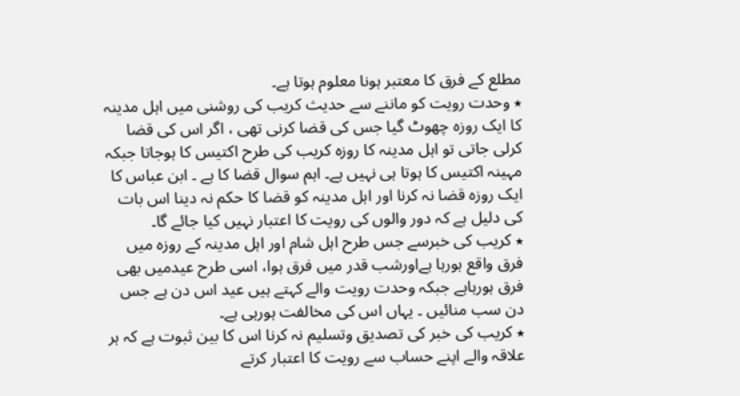مطلع کے فرق کا معتبر ہونا معلوم ہوتا ہے۔
٭ وحدت رویت کو ماننے سے حدیث کریب کی روشنی میں اہل مدینہ کا ایک روزہ چھوٹ گیا جس کی قضا کرنی تھی ، اگر اس کی قضا کرلی جاتی تو اہل مدینہ کا روزہ کریب کی طرح اکتیس کا ہوجاتا جبکہ مہینہ اکتیس کا ہوتا ہی نہیں ہے۔ اہم سوال قضا کا ہے ۔ ابن عباس کا ایک روزہ قضا نہ کرنا اور اہل مدینہ کو قضا کا حکم نہ دینا اس بات کی دلیل ہے کہ دور والوں کی رویت کا اعتبار نہیں کیا جائے گا۔
٭ کریب کی خبرسے جس طرح اہل شام اور اہل مدینہ کے روزہ میں فرق واقع ہورہا ہےاورشب قدر میں فرق ہوا، اسی طرح عیدمیں بھی فرق ہورہاہے جبکہ وحدت رویت والے کہتے ہیں عید اس دن ہے جس دن سب منائیں ۔ یہاں اس کی مخالفت ہورہی ہے۔
٭ کریب کی خبر کی تصدیق وتسلیم نہ کرنا اس کا بین ثبوت ہے کہ ہر علاقہ والے اپنے حساب سے رویت کا اعتبار کرتے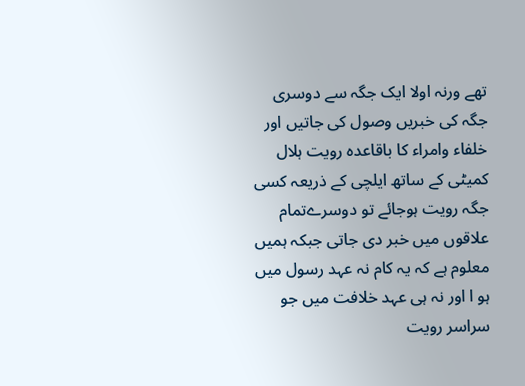تھے ورنہ اولا ایک جگہ سے دوسری جگہ کی خبریں وصول کی جاتیں اور خلفاء وامراء کا باقاعدہ رویت ہلال کمیٹی کے ساتھ ایلچی کے ذریعہ کسی جگہ رویت ہوجائے تو دوسرےتمام علاقوں میں خبر دی جاتی جبکہ ہمیں معلوم ہے کہ یہ کام نہ عہد رسول میں ہو ا اور نہ ہی عہد خلافت میں جو سراسر رویت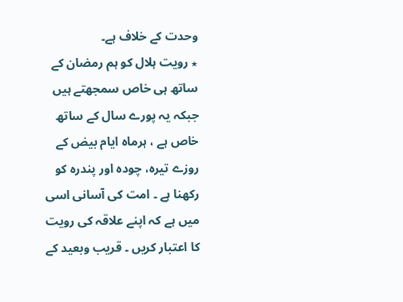وحدت کے خلاف ہے۔
٭ رویت ہلال کو ہم رمضان کے ساتھ ہی خاص سمجھتے ہیں جبکہ یہ پورے سال کے ساتھ خاص ہے ، ہرماہ ایام بیض کے روزے تیرہ، چودہ اور پندرہ کو رکھنا ہے ۔ امت کی آسانی اسی میں ہے کہ اپنے علاقہ کی رویت کا اعتبار کریں ۔ قریب وبعید کے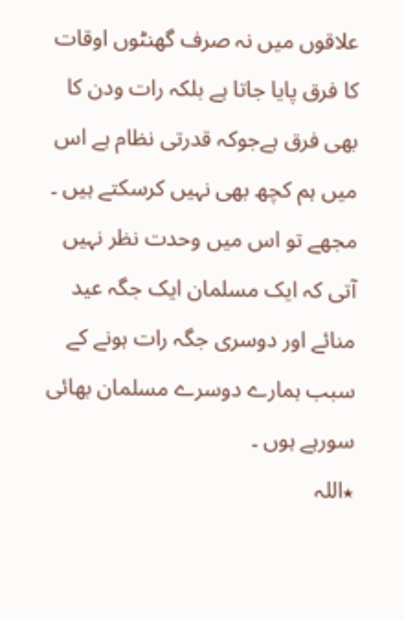علاقوں میں نہ صرف گھنٹوں اوقات کا فرق پایا جاتا ہے بلکہ رات ودن کا بھی فرق ہےجوکہ قدرتی نظام ہے اس میں ہم کچھ بھی نہیں کرسکتے ہیں ۔ مجھے تو اس میں وحدت نظر نہیں آتی کہ ایک مسلمان ایک جگہ عید منائے اور دوسری جگہ رات ہونے کے سبب ہمارے دوسرے مسلمان بھائی سورہے ہوں ۔
٭اللہ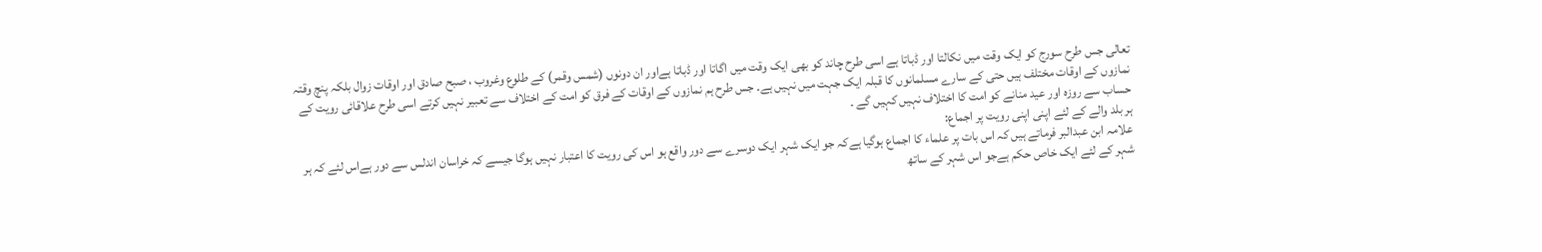تعالی جس طرح سورج کو ایک وقت میں نکالتا اور ڈباتا ہے اسی طرح چاند کو بھی ایک وقت میں اگاتا اور ڈباتا ہےاور ان دونوں (شمس وقمر) کے طلوع وغروب ، صبح صادق اور اوقات زوال بلکہ پنچ وقتہ نمازوں کے اوقات مختلف ہیں حتی کے سارے مسلمانوں کا قبلہ ایک جہت میں نہیں ہے۔ جس طرح ہم نمازوں کے اوقات کے فرق کو امت کے اختلاف سے تعبیر نہیں کرتے اسی طرح علاقائی رویت کے حساب سے روزہ اور عید منانے کو امت کا اختلاف نہیں کہیں گے ۔
ہر بلد والے کے لئے اپنی اپنی رویت پر اجماع:
علامہ ابن عبدالبر فرماتے ہیں کہ اس بات پر علماء کا اجماع ہوگیا ہےکہ جو ایک شہر ایک دوسرے سے دور واقع ہو اس کی رویت کا اعتبار نہیں ہوگا جیسے کہ خراسان اندلس سے دور ہےاس لئے کہ ہر شہر کے لئے ایک خاص حکم ہےجو اس شہر کے ساتھ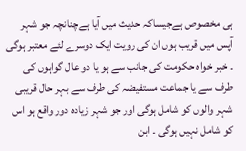ہی مخصوص ہےجیساکہ حدیث میں آیا ہےچنانچہ جو شہر آپس میں قریب ہوں ان کی رویت ایک دوسرے لئے معتبر ہوگی ۔ خبر خواہ حکومت کی جانب سے ہو یا دو عال گواہوں کی طرف سے یا جماعت مستفیضہ کی طرف سے بہر حال قریبی شہر والوں کو شامل ہوگی اور جو شہر زیادہ دور واقع ہو اس کو شامل نہیں ہوگی ۔ ابن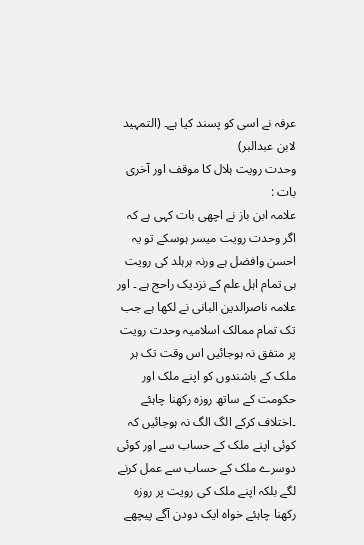عرفہ نے اسی کو پسند کیا ہے۔ (التمہید لابن عبدالبر)
وحدت رویت ہلال کا موقف اور آخری بات :
علامہ ابن باز نے اچھی بات کہی ہے کہ اگر وحدت رویت میسر ہوسکے تو یہ احسن وافضل ہے ورنہ ہرہلد کی رویت ہی تمام اہل علم کے نزدیک راحج ہے ۔ اور علامہ ناصرالدین البانی نے لکھا ہے جب تک تمام ممالک اسلامیہ وحدت رویت پر متفق نہ ہوجائیں اس وقت تک ہر ملک کے باشندوں کو اپنے ملک اور حکومت کے ساتھ روزہ رکھنا چاہئے ۔اختلاف کرکے الگ الگ نہ ہوجائیں کہ کوئی اپنے ملک کے حساب سے اور کوئی دوسرے ملک کے حساب سے عمل کرنے لگے بلکہ اپنے ملک کی رویت پر روزہ رکھنا چاہئے خواہ ایک دودن آگے پیچھے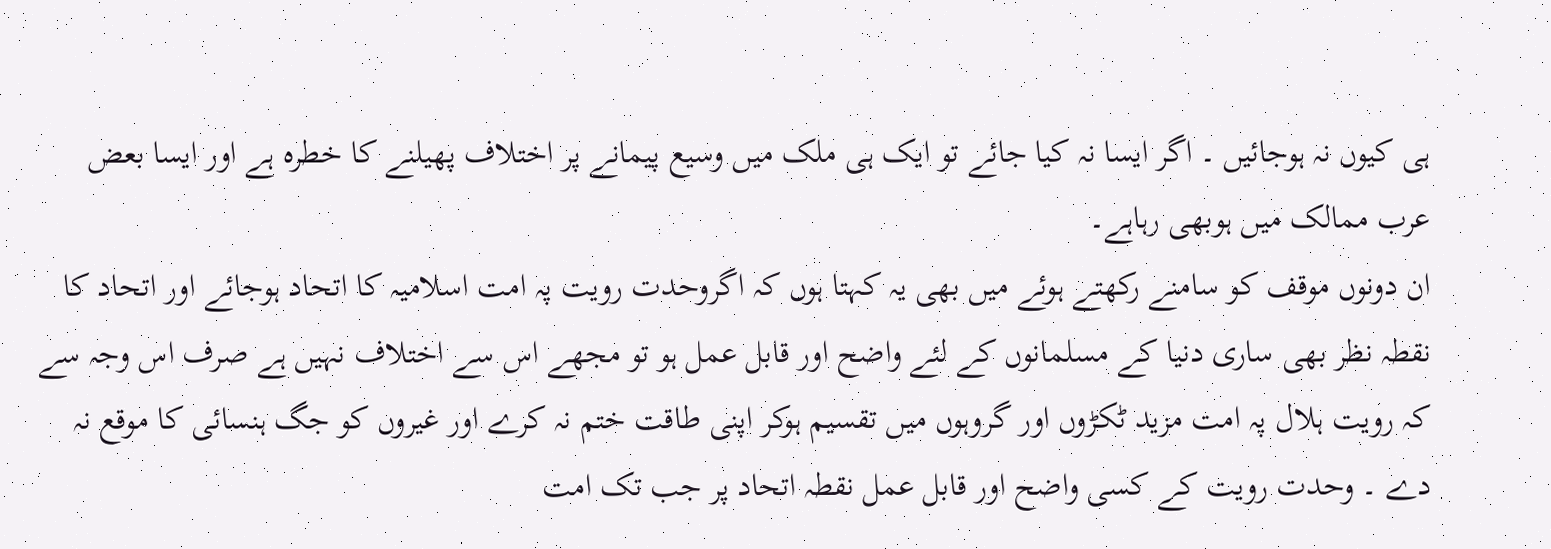ہی کیوں نہ ہوجائیں ۔ اگر ایسا نہ کیا جائے تو ایک ہی ملک میں وسیع پیمانے پر اختلاف پھیلنے کا خطرہ ہے اور ایسا بعض عرب ممالک میں ہوبھی رہاہے۔
ان دونوں موقف کو سامنے رکھتے ہوئے میں بھی یہ کہتا ہوں کہ اگروحدت رویت پہ امت اسلامیہ کا اتحاد ہوجائے اور اتحاد کا نقطہ نظر بھی ساری دنیا کے مسلمانوں کے لئے واضح اور قابل عمل ہو تو مجھے اس سے اختلاف نہیں ہے صرف اس وجہ سے کہ رویت ہلال پہ امت مزید ٹکڑوں اور گروہوں میں تقسیم ہوکر اپنی طاقت ختم نہ کرے اور غیروں کو جگ ہنسائی کا موقع نہ دے ۔ وحدت رویت کے کسی واضح اور قابل عمل نقطہ اتحاد پر جب تک امت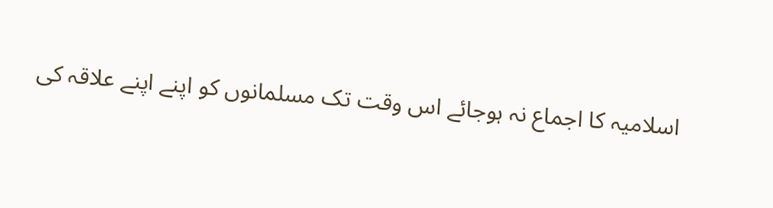اسلامیہ کا اجماع نہ ہوجائے اس وقت تک مسلمانوں کو اپنے اپنے علاقہ کی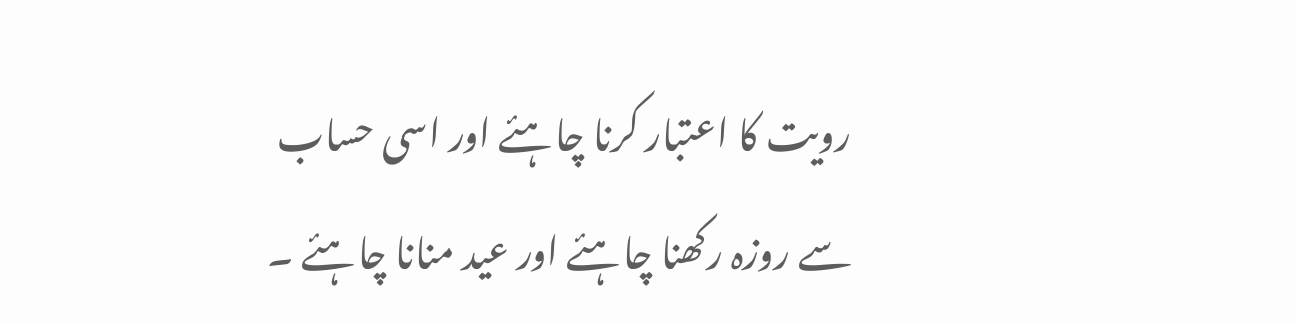رویت کا اعتبار کرنا چاہئے اور اسی حساب سے روزہ رکھنا چاہئے اور عید منانا چاہئے ۔